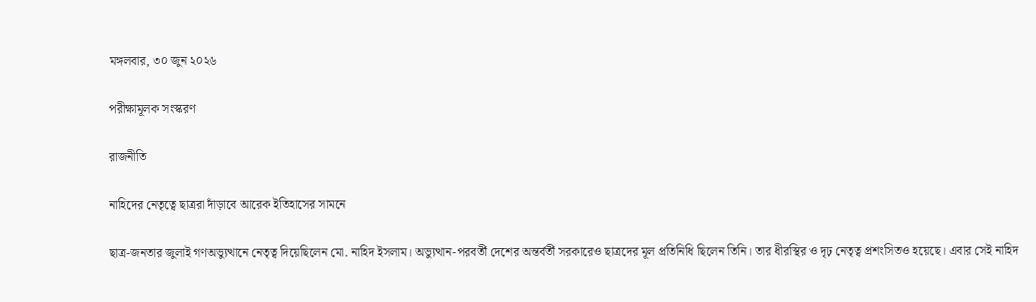মঙ্গলবার, ৩০ জুন ২০২৬

পরীক্ষামূলক সংস্করণ

রাজনীতি

নাহিদের নেতৃত্বে ছাত্ররা দাঁড়াবে আরেক ইতিহাসের সামনে

ছাত্র-জনতার জুলাই গণঅভ্যুত্থানে নেতৃত্ব দিয়েছিলেন মো. নাহিদ ইসলাম। অভ্যুত্থান-পরবর্তী দেশের অন্তর্বর্তী সরকারেও ছাত্রদের মূল প্রতিনিধি ছিলেন তিনি। তার ধীরস্থির ও দৃঢ় নেতৃত্ব প্রশংসিতও হয়েছে। এবার সেই নাহিদ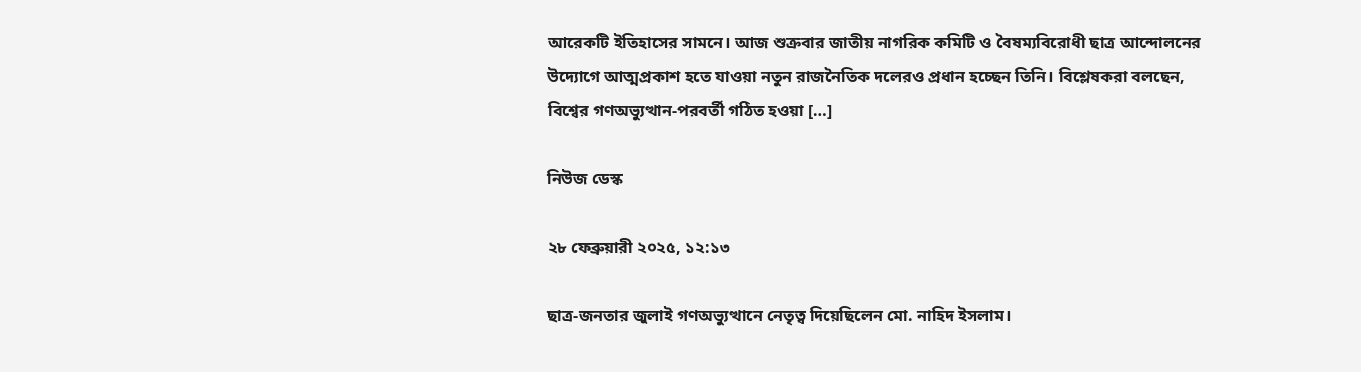আরেকটি ইতিহাসের সামনে। আজ শুক্রবার জাতীয় নাগরিক কমিটি ও বৈষম্যবিরোধী ছাত্র আন্দোলনের উদ্যোগে আত্মপ্রকাশ হতে যাওয়া নতুন রাজনৈতিক দলেরও প্রধান হচ্ছেন তিনি। বিশ্লেষকরা বলছেন, বিশ্বের গণঅভ্যুত্থান-পরবর্তী গঠিত হওয়া […]

নিউজ ডেস্ক

২৮ ফেব্রুয়ারী ২০২৫, ১২:১৩

ছাত্র-জনতার জুলাই গণঅভ্যুত্থানে নেতৃত্ব দিয়েছিলেন মো. নাহিদ ইসলাম।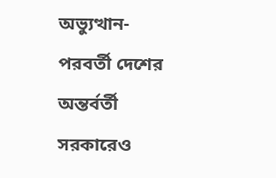অভ্যুত্থান-পরবর্তী দেশের অন্তর্বর্তী সরকারেও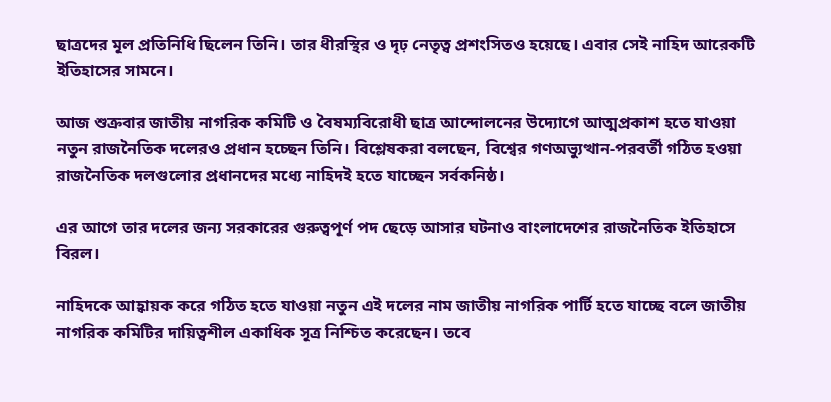ছাত্রদের মূল প্রতিনিধি ছিলেন তিনি। তার ধীরস্থির ও দৃঢ় নেতৃত্ব প্রশংসিতও হয়েছে। এবার সেই নাহিদ আরেকটি ইতিহাসের সামনে।

আজ শুক্রবার জাতীয় নাগরিক কমিটি ও বৈষম্যবিরোধী ছাত্র আন্দোলনের উদ্যোগে আত্মপ্রকাশ হতে যাওয়া নতুন রাজনৈতিক দলেরও প্রধান হচ্ছেন তিনি। বিশ্লেষকরা বলছেন, বিশ্বের গণঅভ্যুত্থান-পরবর্তী গঠিত হওয়া রাজনৈতিক দলগুলোর প্রধানদের মধ্যে নাহিদই হতে যাচ্ছেন সর্বকনিষ্ঠ।

এর আগে তার দলের জন্য সরকারের গুরুত্বপূর্ণ পদ ছেড়ে আসার ঘটনাও বাংলাদেশের রাজনৈতিক ইতিহাসে বিরল।

নাহিদকে আহ্বায়ক করে গঠিত হতে যাওয়া নতুন এই দলের নাম জাতীয় নাগরিক পার্টি হতে যাচ্ছে বলে জাতীয় নাগরিক কমিটির দায়িত্বশীল একাধিক সূত্র নিশ্চিত করেছেন। তবে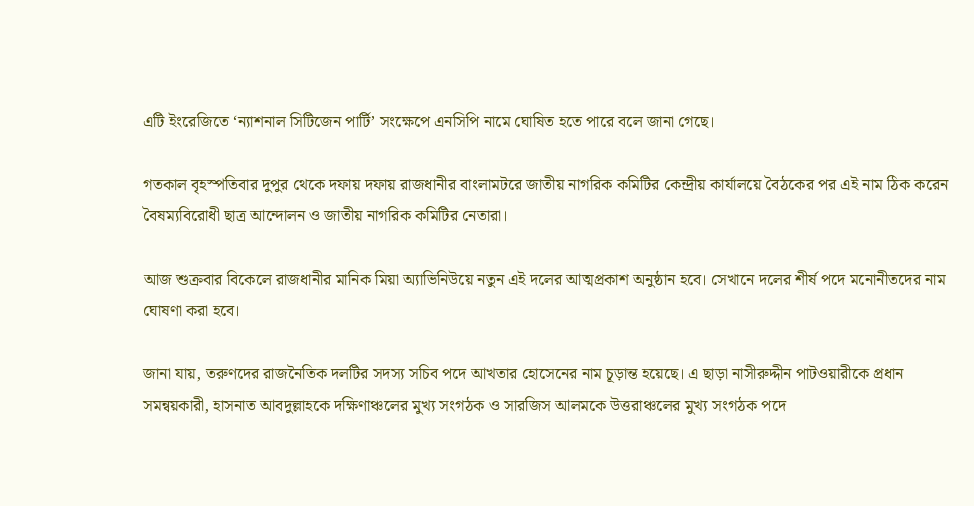এটি ইংরেজিতে ‘ন্যাশনাল সিটিজেন পার্টি’ সংক্ষেপে এনসিপি নামে ঘোষিত হতে পারে বলে জানা গেছে।

গতকাল বৃহস্পতিবার দুপুর থেকে দফায় দফায় রাজধানীর বাংলামটরে জাতীয় নাগরিক কমিটির কেন্দ্রীয় কার্যালয়ে বৈঠকের পর এই নাম ঠিক করেন বৈষম্যবিরোধী ছাত্র আন্দোলন ও জাতীয় নাগরিক কমিটির নেতারা।

আজ শুক্রবার বিকেলে রাজধানীর মানিক মিয়া অ্যাভিনিউয়ে নতুন এই দলের আত্মপ্রকাশ অনুষ্ঠান হবে। সেখানে দলের শীর্ষ পদে মনোনীতদের নাম ঘোষণা করা হবে।

জানা যায়, তরুণদের রাজনৈতিক দলটির সদস্য সচিব পদে আখতার হোসেনের নাম চূড়ান্ত হয়েছে। এ ছাড়া নাসীরুদ্দীন পাটওয়ারীকে প্রধান সমন্বয়কারী, হাসনাত আবদুল্লাহকে দক্ষিণাঞ্চলের মুখ্য সংগঠক ও সারজিস আলমকে উত্তরাঞ্চলের মুখ্য সংগঠক পদে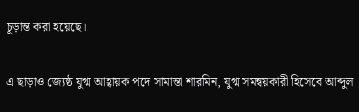চূড়ান্ত করা হয়েছে।

এ ছাড়াও জ্যেষ্ঠ যুগ্ম আহ্বায়ক পদে সামান্তা শারমিন, যুগ্ম সমন্বয়কারী হিসেবে আব্দুল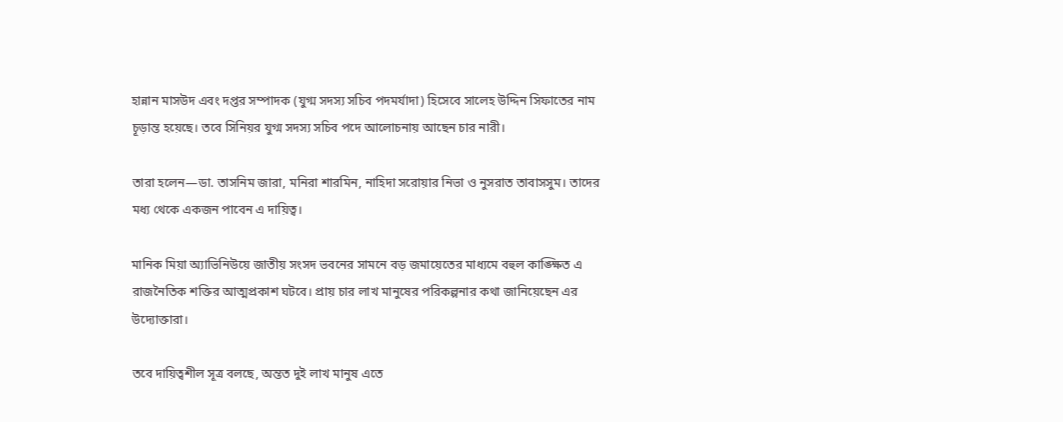হান্নান মাসউদ এবং দপ্তর সম্পাদক (যুগ্ম সদস্য সচিব পদমর্যাদা) হিসেবে সালেহ উদ্দিন সিফাতের নাম চূড়ান্ত হয়েছে। তবে সিনিয়র যুগ্ম সদস্য সচিব পদে আলোচনায় আছেন চার নারী।

তারা হলেন—ডা. তাসনিম জারা, মনিরা শারমিন, নাহিদা সরোয়ার নিভা ও নুসরাত তাবাসসুম। তাদের মধ্য থেকে একজন পাবেন এ দায়িত্ব।

মানিক মিয়া অ্যাভিনিউয়ে জাতীয় সংসদ ভবনের সামনে বড় জমায়েতের মাধ্যমে বহুল কাঙ্ক্ষিত এ রাজনৈতিক শক্তির আত্মপ্রকাশ ঘটবে। প্রায় চার লাখ মানুষের পরিকল্পনার কথা জানিয়েছেন এর উদ্যোক্তারা।

তবে দায়িত্বশীল সূত্র বলছে, অন্তত দুই লাখ মানুষ এতে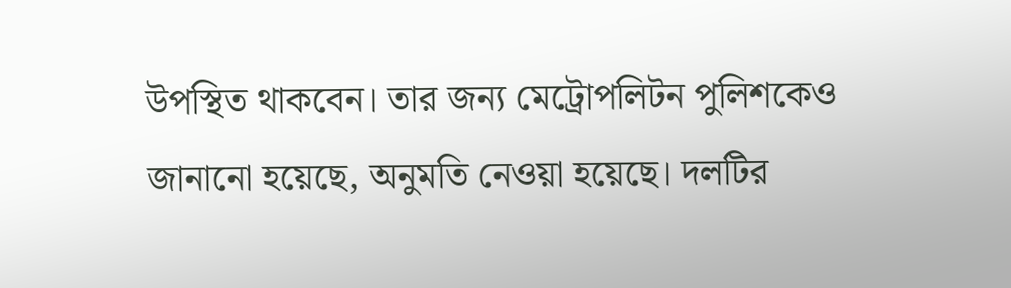উপস্থিত থাকবেন। তার জন্য মেট্রোপলিটন পুলিশকেও জানানো হয়েছে, অনুমতি নেওয়া হয়েছে। দলটির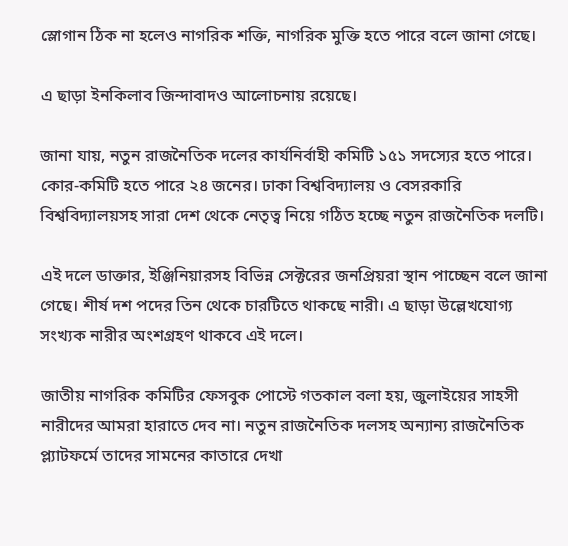স্লোগান ঠিক না হলেও নাগরিক শক্তি, নাগরিক মুক্তি হতে পারে বলে জানা গেছে।

এ ছাড়া ইনকিলাব জিন্দাবাদও আলোচনায় রয়েছে।

জানা যায়, নতুন রাজনৈতিক দলের কার্যনির্বাহী কমিটি ১৫১ সদস্যের হতে পারে। কোর-কমিটি হতে পারে ২৪ জনের। ঢাকা বিশ্ববিদ্যালয় ও বেসরকারি বিশ্ববিদ্যালয়সহ সারা দেশ থেকে নেতৃত্ব নিয়ে গঠিত হচ্ছে নতুন রাজনৈতিক দলটি।

এই দলে ডাক্তার, ইঞ্জিনিয়ারসহ বিভিন্ন সেক্টরের জনপ্রিয়রা স্থান পাচ্ছেন বলে জানা গেছে। শীর্ষ দশ পদের তিন থেকে চারটিতে থাকছে নারী। এ ছাড়া উল্লেখযোগ্য সংখ্যক নারীর অংশগ্রহণ থাকবে এই দলে।

জাতীয় নাগরিক কমিটির ফেসবুক পোস্টে গতকাল বলা হয়, জুলাইয়ের সাহসী নারীদের আমরা হারাতে দেব না। নতুন রাজনৈতিক দলসহ অন্যান্য রাজনৈতিক প্ল্যাটফর্মে তাদের সামনের কাতারে দেখা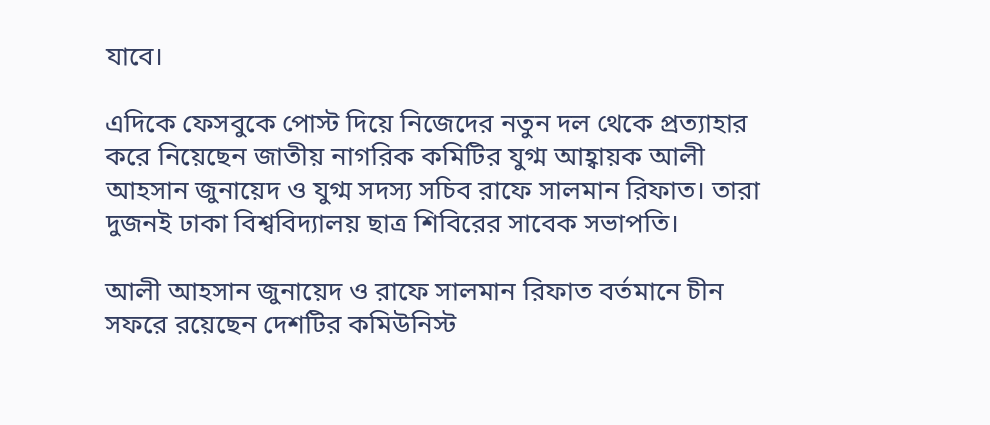যাবে।

এদিকে ফেসবুকে পোস্ট দিয়ে নিজেদের নতুন দল থেকে প্রত্যাহার করে নিয়েছেন জাতীয় নাগরিক কমিটির যুগ্ম আহ্বায়ক আলী আহসান জুনায়েদ ও যুগ্ম সদস্য সচিব রাফে সালমান রিফাত। তারা দুজনই ঢাকা বিশ্ববিদ্যালয় ছাত্র শিবিরের সাবেক সভাপতি।

আলী আহসান জুনায়েদ ও রাফে সালমান রিফাত বর্তমানে চীন সফরে রয়েছেন দেশটির কমিউনিস্ট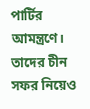পার্টির আমন্ত্রণে। তাদের চীন সফর নিয়েও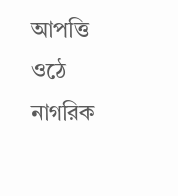আপত্তি ওঠে নাগরিক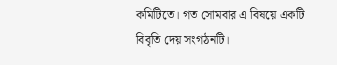কমিটিতে। গত সোমবার এ বিষয়ে একটি বিবৃতি দেয় সংগঠনটি।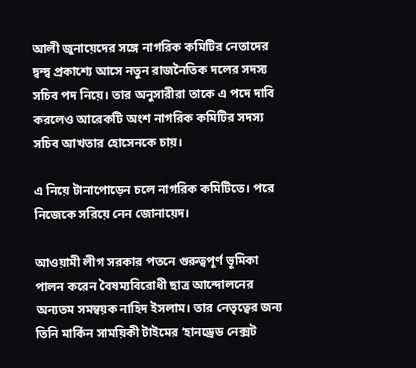আলী জুনায়েদের সঙ্গে নাগরিক কমিটির নেতাদের দ্বন্দ্ব প্রকাশ্যে আসে নতুন রাজনৈতিক দলের সদস্য সচিব পদ নিয়ে। তার অনুসারীরা তাকে এ পদে দাবি করলেও আরেকটি অংশ নাগরিক কমিটির সদস্য সচিব আখতার হোসেনকে চায়।

এ নিয়ে টানাপোড়েন চলে নাগরিক কমিটিতে। পরে নিজেকে সরিয়ে নেন জোনায়েদ।

আওয়ামী লীগ সরকার পতনে গুরুত্বপূর্ণ ভূমিকা পালন করেন বৈষম্যবিরোধী ছাত্র আন্দোলনের অন্যতম সমন্বয়ক নাহিদ ইসলাম। তার নেতৃত্বের জন্য তিনি মার্কিন সাময়িকী টাইমের ‘হানড্রেড নেক্সট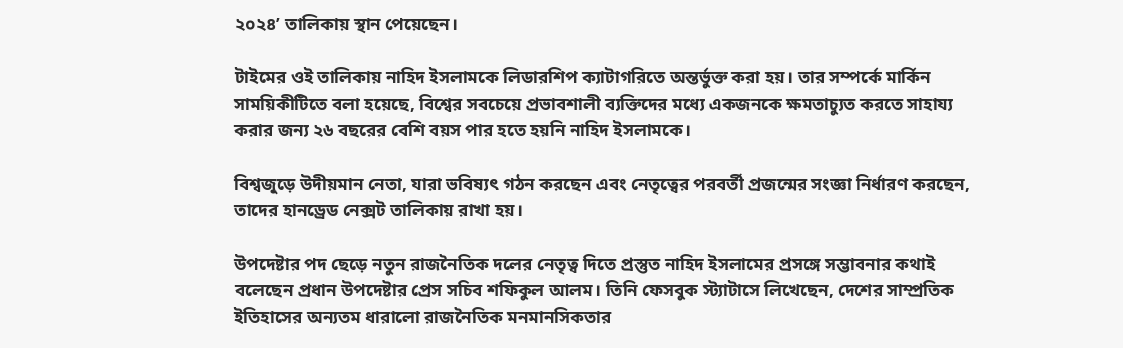২০২৪’ তালিকায় স্থান পেয়েছেন।

টাইমের ওই তালিকায় নাহিদ ইসলামকে লিডারশিপ ক্যাটাগরিতে অন্তর্ভুক্ত করা হয়। তার সম্পর্কে মার্কিন সাময়িকীটিতে বলা হয়েছে, বিশ্বের সবচেয়ে প্রভাবশালী ব্যক্তিদের মধ্যে একজনকে ক্ষমতাচ্যুত করতে সাহায্য করার জন্য ২৬ বছরের বেশি বয়স পার হতে হয়নি নাহিদ ইসলামকে।

বিশ্বজুড়ে উদীয়মান নেতা, যারা ভবিষ্যৎ গঠন করছেন এবং নেতৃত্বের পরবর্তী প্রজন্মের সংজ্ঞা নির্ধারণ করছেন, তাদের হানড্রেড নেক্সট তালিকায় রাখা হয়।

উপদেষ্টার পদ ছেড়ে নতুন রাজনৈতিক দলের নেতৃত্ব দিতে প্রস্তুত নাহিদ ইসলামের প্রসঙ্গে সম্ভাবনার কথাই বলেছেন প্রধান উপদেষ্টার প্রেস সচিব শফিকুল আলম। তিনি ফেসবুক স্ট্যাটাসে লিখেছেন, দেশের সাম্প্রতিক ইতিহাসের অন্যতম ধারালো রাজনৈতিক মনমানসিকতার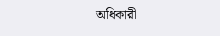অধিকারী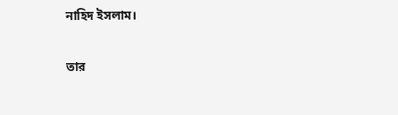নাহিদ ইসলাম।

তার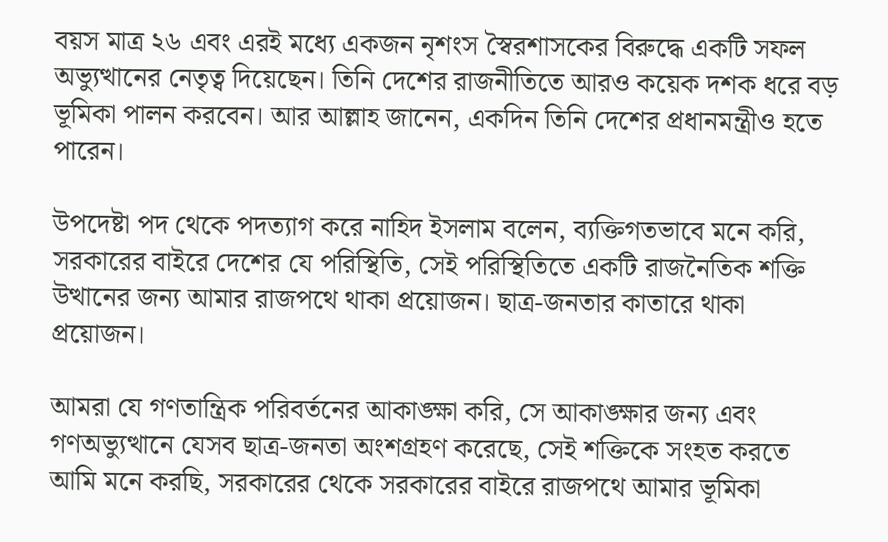বয়স মাত্র ২৬ এবং এরই মধ্যে একজন নৃশংস স্বৈরশাসকের বিরুদ্ধে একটি সফল অভ্যুত্থানের নেতৃত্ব দিয়েছেন। তিনি দেশের রাজনীতিতে আরও কয়েক দশক ধরে বড় ভূমিকা পালন করবেন। আর আল্লাহ জানেন, একদিন তিনি দেশের প্রধানমন্ত্রীও হতে পারেন।

উপদেষ্টা পদ থেকে পদত্যাগ করে নাহিদ ইসলাম বলেন, ব্যক্তিগতভাবে মনে করি, সরকারের বাইরে দেশের যে পরিস্থিতি, সেই পরিস্থিতিতে একটি রাজনৈতিক শক্তি উত্থানের জন্য আমার রাজপথে থাকা প্রয়োজন। ছাত্র-জনতার কাতারে থাকা প্রয়োজন।

আমরা যে গণতান্ত্রিক পরিবর্তনের আকাঙ্ক্ষা করি, সে আকাঙ্ক্ষার জন্য এবং গণঅভ্যুত্থানে যেসব ছাত্র-জনতা অংশগ্রহণ করেছে, সেই শক্তিকে সংহত করতে আমি মনে করছি, সরকারের থেকে সরকারের বাইরে রাজপথে আমার ভূমিকা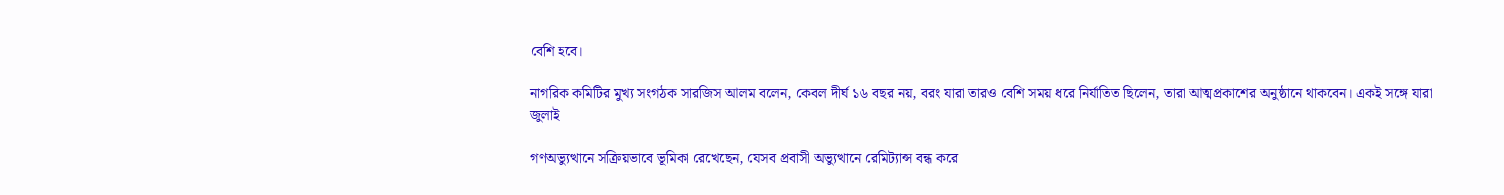বেশি হবে।

নাগরিক কমিটির মুখ্য সংগঠক সারজিস আলম বলেন, কেবল দীর্ঘ ১৬ বছর নয়, বরং যারা তারও বেশি সময় ধরে নির্যাতিত ছিলেন, তারা আত্মপ্রকাশের অনুষ্ঠানে থাকবেন। একই সঙ্গে যারা জুলাই

গণঅভ্যুত্থানে সক্রিয়ভাবে ভূমিকা রেখেছেন, যেসব প্রবাসী অভ্যুত্থানে রেমিট্যান্স বন্ধ করে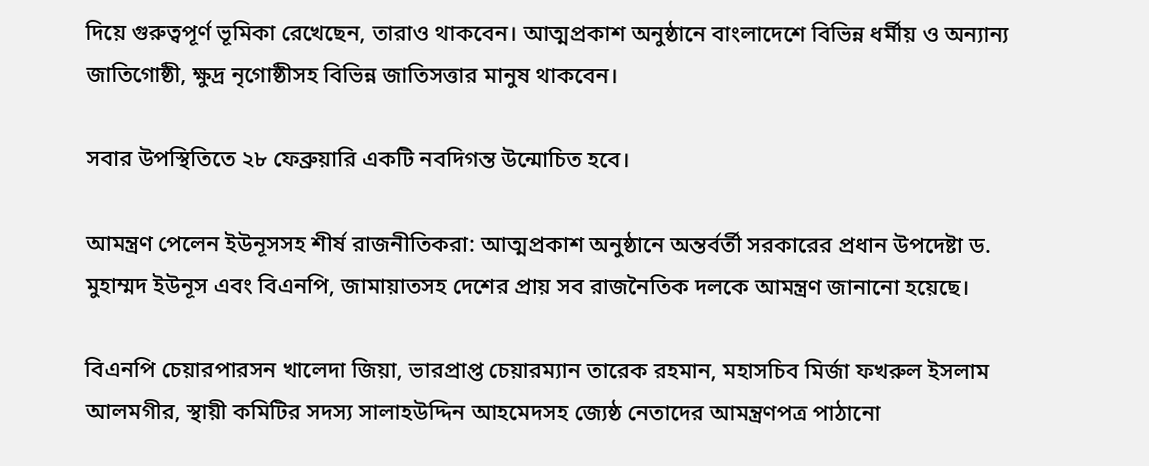দিয়ে গুরুত্বপূর্ণ ভূমিকা রেখেছেন, তারাও থাকবেন। আত্মপ্রকাশ অনুষ্ঠানে বাংলাদেশে বিভিন্ন ধর্মীয় ও অন্যান্য জাতিগোষ্ঠী, ক্ষুদ্র নৃগোষ্ঠীসহ বিভিন্ন জাতিসত্তার মানুষ থাকবেন।

সবার উপস্থিতিতে ২৮ ফেব্রুয়ারি একটি নবদিগন্ত উন্মোচিত হবে।

আমন্ত্রণ পেলেন ইউনূসসহ শীর্ষ রাজনীতিকরা: আত্মপ্রকাশ অনুষ্ঠানে অন্তর্বর্তী সরকারের প্রধান উপদেষ্টা ড. মুহাম্মদ ইউনূস এবং বিএনপি, জামায়াতসহ দেশের প্রায় সব রাজনৈতিক দলকে আমন্ত্রণ জানানো হয়েছে।

বিএনপি চেয়ারপারসন খালেদা জিয়া, ভারপ্রাপ্ত চেয়ারম্যান তারেক রহমান, মহাসচিব মির্জা ফখরুল ইসলাম আলমগীর, স্থায়ী কমিটির সদস্য সালাহউদ্দিন আহমেদসহ জ্যেষ্ঠ নেতাদের আমন্ত্রণপত্র পাঠানো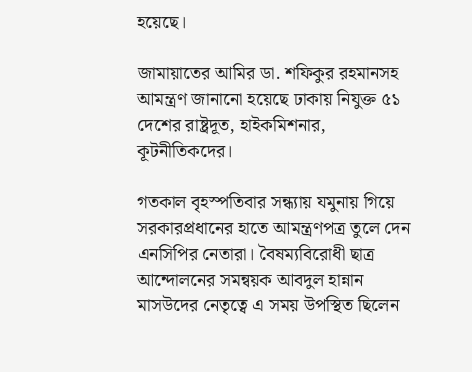হয়েছে।

জামায়াতের আমির ডা. শফিকুর রহমানসহ আমন্ত্রণ জানানো হয়েছে ঢাকায় নিযুক্ত ৫১ দেশের রাষ্ট্রদূত, হাইকমিশনার, কূটনীতিকদের।

গতকাল বৃহস্পতিবার সন্ধ্যায় যমুনায় গিয়ে সরকারপ্রধানের হাতে আমন্ত্রণপত্র তুলে দেন এনসিপির নেতারা। বৈষম্যবিরোধী ছাত্র আন্দোলনের সমন্বয়ক আবদুল হান্নান মাসউদের নেতৃত্বে এ সময় উপস্থিত ছিলেন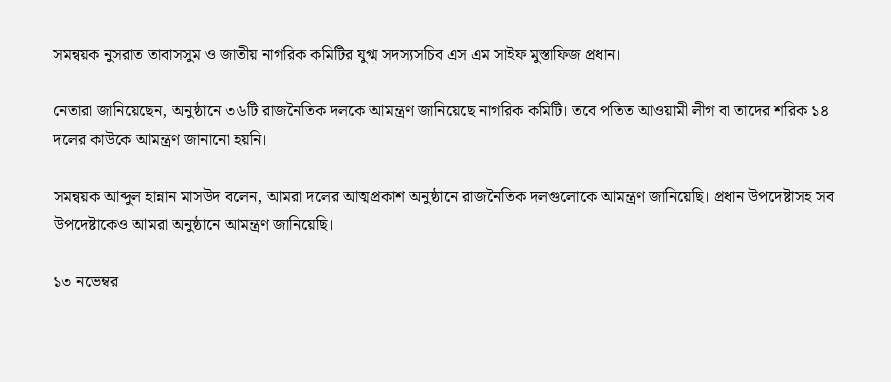সমন্বয়ক নুসরাত তাবাসসুম ও জাতীয় নাগরিক কমিটির যুগ্ম সদস্যসচিব এস এম সাইফ মুস্তাফিজ প্রধান।

নেতারা জানিয়েছেন, অনুষ্ঠানে ৩৬টি রাজনৈতিক দলকে আমন্ত্রণ জানিয়েছে নাগরিক কমিটি। তবে পতিত আওয়ামী লীগ বা তাদের শরিক ১৪ দলের কাউকে আমন্ত্রণ জানানো হয়নি।

সমন্বয়ক আব্দুল হান্নান মাসউদ বলেন, আমরা দলের আত্মপ্রকাশ অনুষ্ঠানে রাজনৈতিক দলগুলোকে আমন্ত্রণ জানিয়েছি। প্রধান উপদেষ্টাসহ সব উপদেষ্টাকেও আমরা অনুষ্ঠানে আমন্ত্রণ জানিয়েছি।

১৩ নভেম্বর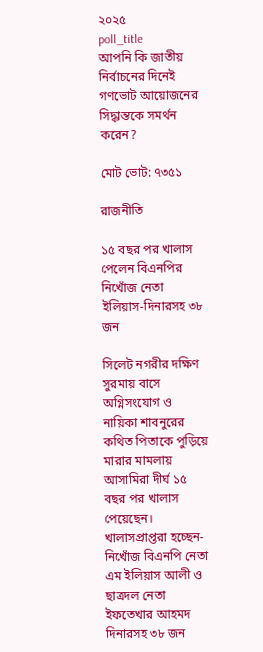২০২৫
poll_title
আপনি কি জাতীয় নির্বাচনের দিনেই গণভোট আয়োজনের সিদ্ধান্তকে সমর্থন করেন?

মোট ভোট: ৭৩৫১

রাজনীতি

১৫ বছর পর খালাস পেলেন বিএনপির নিখোঁজ নেতা ইলিয়াস-দিনারসহ ৩৮ জন

সিলেট নগরীর দক্ষিণ সুরমায় বাসে অগ্নিসংযোগ ও নায়িকা শাবনুরের কথিত পিতাকে পুড়িয়ে মারার মামলায় আসামিরা দীর্ঘ ১৫ বছর পর খালাস পেয়েছেন। খালাসপ্রাপ্তরা হচ্ছেন- নিখোঁজ বিএনপি নেতা এম ইলিয়াস আলী ও ছাত্রদল নেতা ইফতেখার আহমদ দিনারসহ ৩৮ জন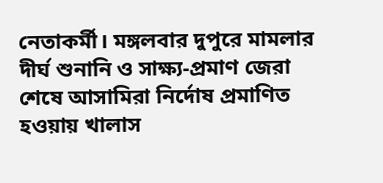নেতাকর্মী। মঙ্গলবার দুপুরে মামলার দীর্ঘ শুনানি ও সাক্ষ্য-প্রমাণ জেরা শেষে আসামিরা নির্দোষ প্রমাণিত হওয়ায় খালাস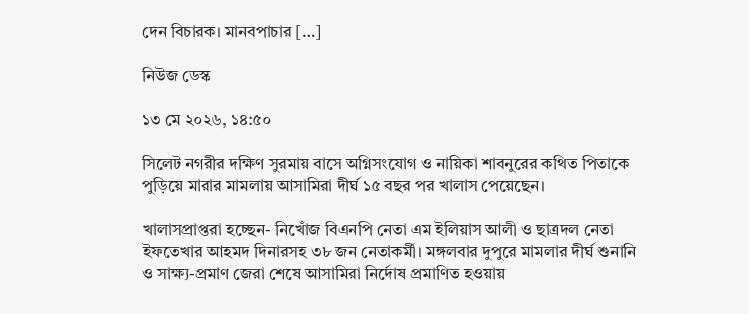দেন বিচারক। মানবপাচার […]

নিউজ ডেস্ক

১৩ মে ২০২৬, ১৪:৫০

সিলেট নগরীর দক্ষিণ সুরমায় বাসে অগ্নিসংযোগ ও নায়িকা শাবনুরের কথিত পিতাকে পুড়িয়ে মারার মামলায় আসামিরা দীর্ঘ ১৫ বছর পর খালাস পেয়েছেন।

খালাসপ্রাপ্তরা হচ্ছেন- নিখোঁজ বিএনপি নেতা এম ইলিয়াস আলী ও ছাত্রদল নেতা ইফতেখার আহমদ দিনারসহ ৩৮ জন নেতাকর্মী। মঙ্গলবার দুপুরে মামলার দীর্ঘ শুনানি ও সাক্ষ্য-প্রমাণ জেরা শেষে আসামিরা নির্দোষ প্রমাণিত হওয়ায়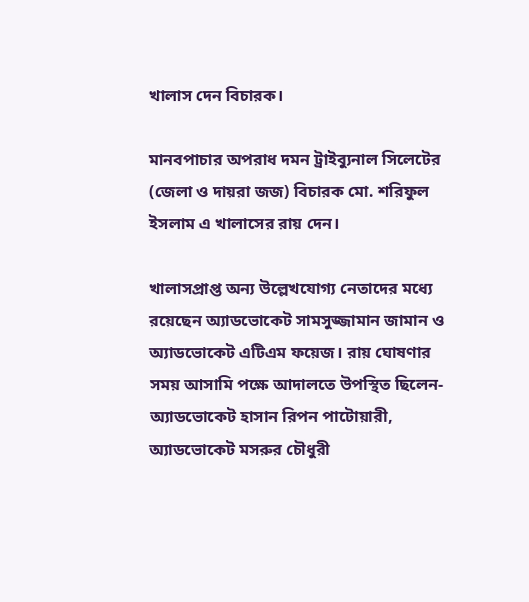খালাস দেন বিচারক।

মানবপাচার অপরাধ দমন ট্রাইব্যুনাল সিলেটের (জেলা ও দায়রা জজ) বিচারক মো. শরিফুল ইসলাম এ খালাসের রায় দেন।

খালাসপ্রাপ্ত অন্য উল্লেখযোগ্য নেতাদের মধ্যে রয়েছেন অ্যাডভোকেট সামসুজ্জামান জামান ও অ্যাডভোকেট এটিএম ফয়েজ। রায় ঘোষণার সময় আসামি পক্ষে আদালতে উপস্থিত ছিলেন- অ্যাডভোকেট হাসান রিপন পাটোয়ারী, অ্যাডভোকেট মসরুর চৌধুরী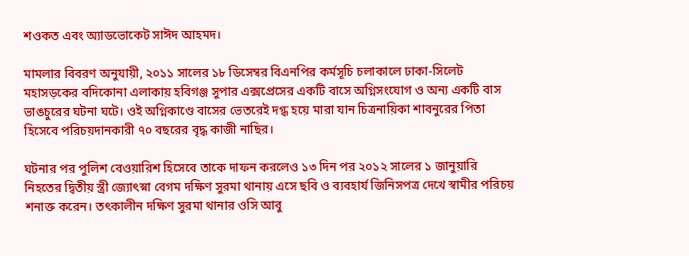শওকত এবং অ্যাডভোকেট সাঈদ আহমদ।

মামলার বিবরণ অনুযায়ী, ২০১১ সালের ১৮ ডিসেম্বর বিএনপির কর্মসূচি চলাকালে ঢাকা-সিলেট মহাসড়কের বদিকোনা এলাকায় হবিগঞ্জ সুপার এক্সপ্রেসের একটি বাসে অগ্নিসংযোগ ও অন্য একটি বাস ভাঙচুরের ঘটনা ঘটে। ওই অগ্নিকাণ্ডে বাসের ভেতরেই দগ্ধ হয়ে মারা যান চিত্রনায়িকা শাবনুরের পিতা হিসেবে পরিচয়দানকারী ৭০ বছরের বৃদ্ধ কাজী নাছির।

ঘটনার পর পুলিশ বেওয়ারিশ হিসেবে তাকে দাফন করলেও ১৩ দিন পর ২০১২ সালের ১ জানুয়ারি নিহতের দ্বিতীয় স্ত্রী জ্যোৎস্না বেগম দক্ষিণ সুরমা থানায় এসে ছবি ও ব্যবহার্য জিনিসপত্র দেখে স্বামীর পরিচয় শনাক্ত করেন। তৎকালীন দক্ষিণ সুরমা থানার ওসি আবু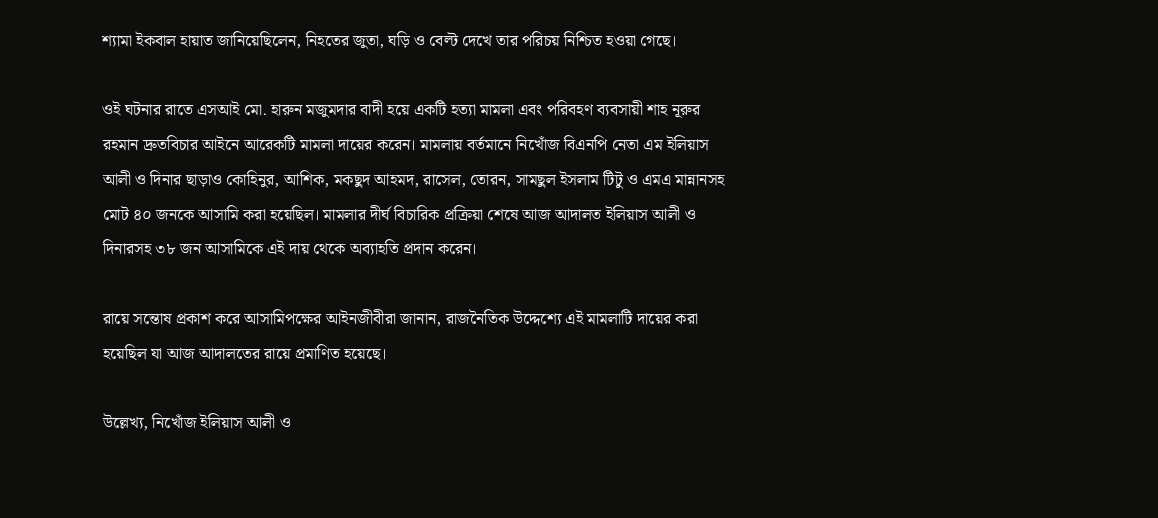শ্যামা ইকবাল হায়াত জানিয়েছিলেন, নিহতের জুতা, ঘড়ি ও বেল্ট দেখে তার পরিচয় নিশ্চিত হওয়া গেছে।

ওই ঘটনার রাতে এসআই মো. হারুন মজুমদার বাদী হয়ে একটি হত্যা মামলা এবং পরিবহণ ব্যবসায়ী শাহ নূরুর রহমান দ্রুতবিচার আইনে আরেকটি মামলা দায়ের করেন। মামলায় বর্তমানে নিখোঁজ বিএনপি নেতা এম ইলিয়াস আলী ও দিনার ছাড়াও কোহিনুর, আশিক, মকছুদ আহমদ, রাসেল, তোরন, সামছুল ইসলাম টিটু ও এমএ মান্নানসহ মোট ৪০ জনকে আসামি করা হয়েছিল। মামলার দীর্ঘ বিচারিক প্রক্রিয়া শেষে আজ আদালত ইলিয়াস আলী ও দিনারসহ ৩৮ জন আসামিকে এই দায় থেকে অব্যাহতি প্রদান করেন।

রায়ে সন্তোষ প্রকাশ করে আসামিপক্ষের আইনজীবীরা জানান, রাজনৈতিক উদ্দেশ্যে এই মামলাটি দায়ের করা হয়েছিল যা আজ আদালতের রায়ে প্রমাণিত হয়েছে।

উল্লেখ্য, নিখোঁজ ইলিয়াস আলী ও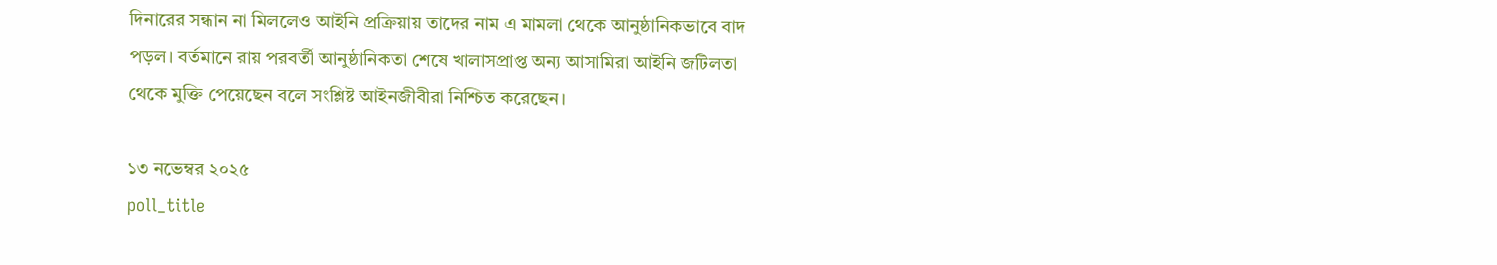দিনারের সন্ধান না মিললেও আইনি প্রক্রিয়ায় তাদের নাম এ মামলা থেকে আনুষ্ঠানিকভাবে বাদ পড়ল। বর্তমানে রায় পরবর্তী আনুষ্ঠানিকতা শেষে খালাসপ্রাপ্ত অন্য আসামিরা আইনি জটিলতা থেকে মুক্তি পেয়েছেন বলে সংশ্লিষ্ট আইনজীবীরা নিশ্চিত করেছেন।

১৩ নভেম্বর ২০২৫
poll_title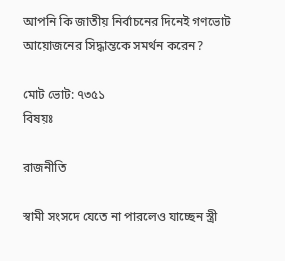আপনি কি জাতীয় নির্বাচনের দিনেই গণভোট আয়োজনের সিদ্ধান্তকে সমর্থন করেন?

মোট ভোট: ৭৩৫১
বিষয়ঃ

রাজনীতি

স্বামী সংসদে যেতে না পারলেও যাচ্ছেন স্ত্রী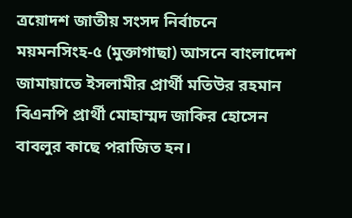ত্রয়োদশ জাতীয় সংসদ নির্বাচনে ময়মনসিংহ-৫ (মুক্তাগাছা) আসনে বাংলাদেশ জামায়াতে ইসলামীর প্রার্থী মতিউর রহমান বিএনপি প্রার্থী মোহাম্মদ জাকির হোসেন বাবলুর কাছে পরাজিত হন।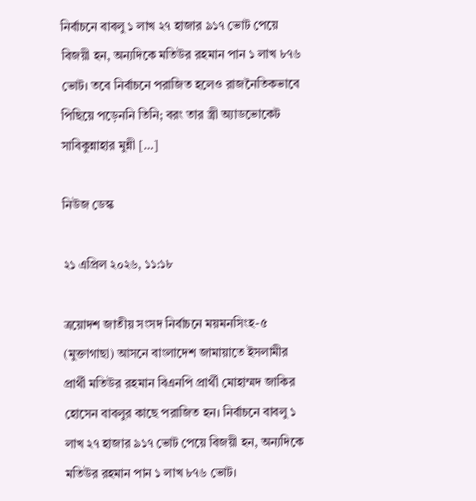নির্বাচনে বাবলু ১ লাখ ২৭ হাজার ৯১৭ ভোট পেয়ে বিজয়ী হন, অন্যদিকে মতিউর রহমান পান ১ লাখ ৮৭৬ ভোট। তবে নির্বাচনে পরাজিত হলেও রাজনৈতিকভাবে পিছিয়ে পড়েননি তিনি; বরং তার স্ত্রী অ্যাডভোকেট সাবিকুন্নাহার মুন্নী […]

নিউজ ডেস্ক

২১ এপ্রিল ২০২৬, ১১:১৮

ত্রয়োদশ জাতীয় সংসদ নির্বাচনে ময়মনসিংহ-৫ (মুক্তাগাছা) আসনে বাংলাদেশ জামায়াতে ইসলামীর প্রার্থী মতিউর রহমান বিএনপি প্রার্থী মোহাম্মদ জাকির হোসেন বাবলুর কাছে পরাজিত হন। নির্বাচনে বাবলু ১ লাখ ২৭ হাজার ৯১৭ ভোট পেয়ে বিজয়ী হন, অন্যদিকে মতিউর রহমান পান ১ লাখ ৮৭৬ ভোট।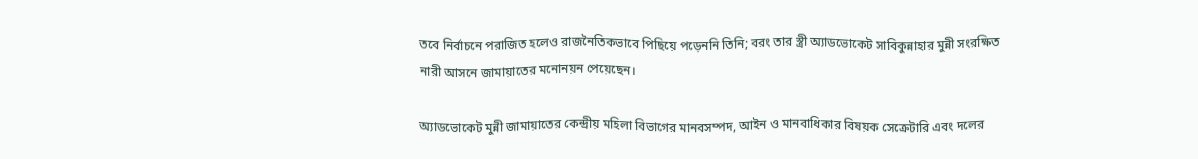তবে নির্বাচনে পরাজিত হলেও রাজনৈতিকভাবে পিছিয়ে পড়েননি তিনি; বরং তার স্ত্রী অ্যাডভোকেট সাবিকুন্নাহার মুন্নী সংরক্ষিত নারী আসনে জামায়াতের মনোনয়ন পেয়েছেন।

অ্যাডভোকেট মুন্নী জামায়াতের কেন্দ্রীয় মহিলা বিভাগের মানবসম্পদ, আইন ও মানবাধিকার বিষয়ক সেক্রেটারি এবং দলের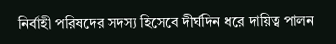নির্বাহী পরিষদের সদস্য হিসেবে দীর্ঘদিন ধরে দায়িত্ব পালন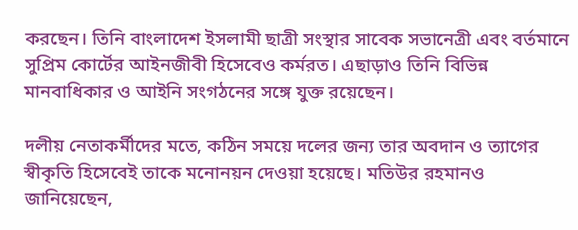করছেন। তিনি বাংলাদেশ ইসলামী ছাত্রী সংস্থার সাবেক সভানেত্রী এবং বর্তমানে সুপ্রিম কোর্টের আইনজীবী হিসেবেও কর্মরত। এছাড়াও তিনি বিভিন্ন মানবাধিকার ও আইনি সংগঠনের সঙ্গে যুক্ত রয়েছেন।

দলীয় নেতাকর্মীদের মতে, কঠিন সময়ে দলের জন্য তার অবদান ও ত্যাগের স্বীকৃতি হিসেবেই তাকে মনোনয়ন দেওয়া হয়েছে। মতিউর রহমানও জানিয়েছেন,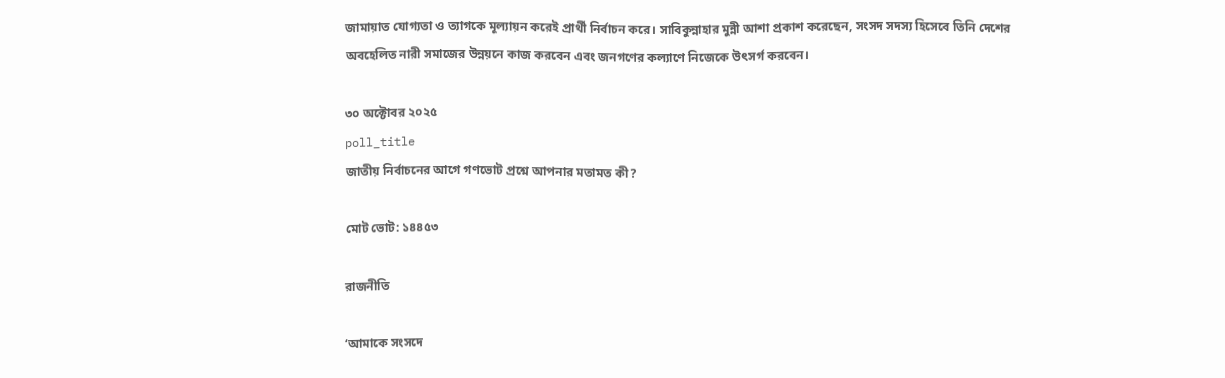জামায়াত যোগ্যতা ও ত্যাগকে মূল্যায়ন করেই প্রার্থী নির্বাচন করে। সাবিকুন্নাহার মুন্নী আশা প্রকাশ করেছেন, সংসদ সদস্য হিসেবে তিনি দেশের অবহেলিত নারী সমাজের উন্নয়নে কাজ করবেন এবং জনগণের কল্যাণে নিজেকে উৎসর্গ করবেন।

৩০ অক্টোবর ২০২৫
poll_title
জাতীয় নির্বাচনের আগে গণভোট প্রশ্নে আপনার মতামত কী?

মোট ভোট: ১৪৪৫৩

রাজনীতি

‘আমাকে সংসদে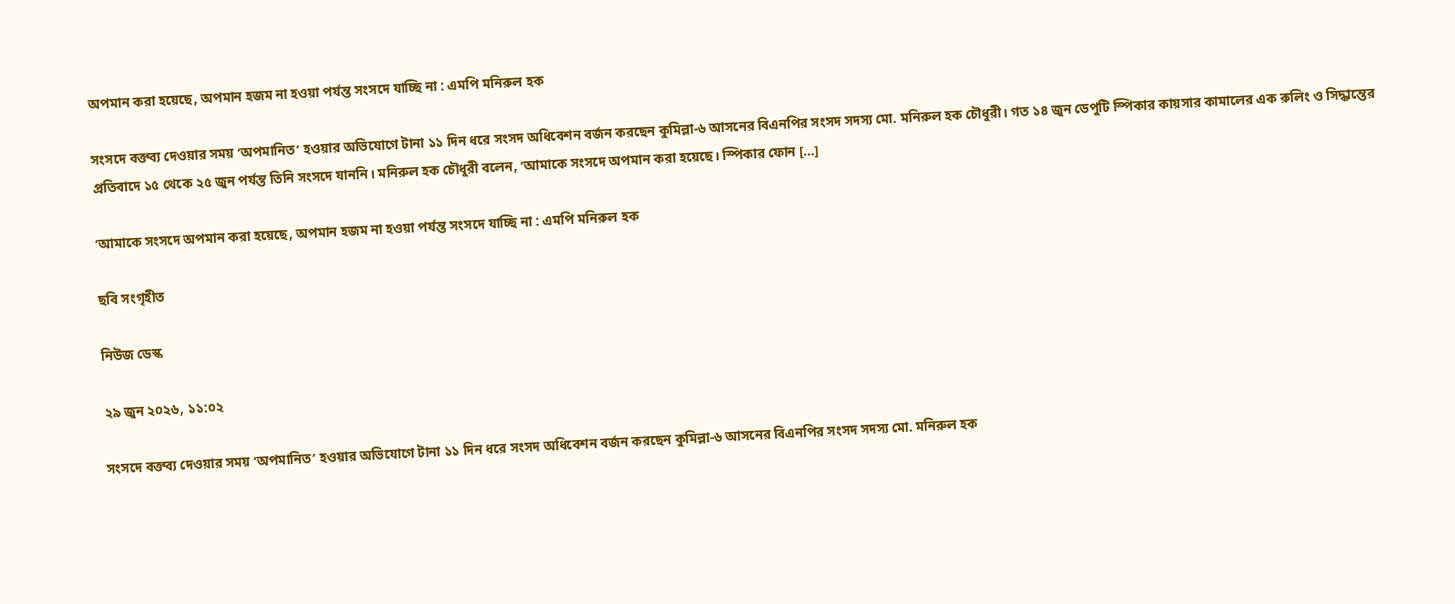অপমান করা হয়েছে, অপমান হজম না হওয়া পর্যন্ত সংসদে যাচ্ছি না : এমপি মনিরুল হক

সংসদে বক্তব্য দেওয়ার সময় ‘অপমানিত’ হওয়ার অভিযোগে টানা ১১ দিন ধরে সংসদ অধিবেশন বর্জন করছেন কুমিল্লা-৬ আসনের বিএনপির সংসদ সদস্য মো. মনিরুল হক চৌধুরী। গত ১৪ জুন ডেপুটি স্পিকার কায়সার কামালের এক রুলিং ও সিদ্ধান্তের প্রতিবাদে ১৫ থেকে ২৫ জুন পর্যন্ত তিনি সংসদে যাননি। মনিরুল হক চৌধুরী বলেন, ‘আমাকে সংসদে অপমান করা হয়েছে। স্পিকার ফোন […]

‘আমাকে সংসদে অপমান করা হয়েছে, অপমান হজম না হওয়া পর্যন্ত সংসদে যাচ্ছি না : এমপি মনিরুল হক

ছবি সংগৃহীত

নিউজ ডেস্ক

২৯ জুন ২০২৬, ১১:০২

সংসদে বক্তব্য দেওয়ার সময় ‘অপমানিত’ হওয়ার অভিযোগে টানা ১১ দিন ধরে সংসদ অধিবেশন বর্জন করছেন কুমিল্লা-৬ আসনের বিএনপির সংসদ সদস্য মো. মনিরুল হক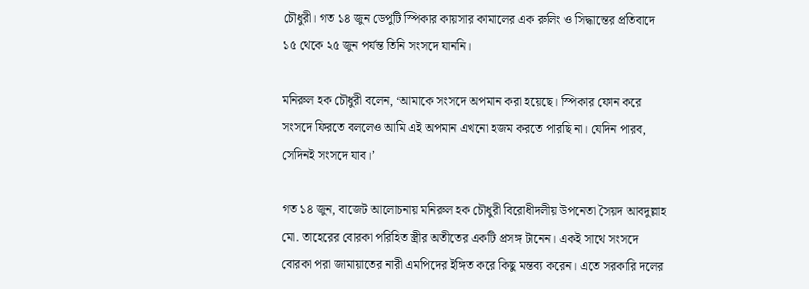চৌধুরী। গত ১৪ জুন ডেপুটি স্পিকার কায়সার কামালের এক রুলিং ও সিদ্ধান্তের প্রতিবাদে ১৫ থেকে ২৫ জুন পর্যন্ত তিনি সংসদে যাননি।

মনিরুল হক চৌধুরী বলেন, ‘আমাকে সংসদে অপমান করা হয়েছে। স্পিকার ফোন করে সংসদে ফিরতে বললেও আমি এই অপমান এখনো হজম করতে পারছি না। যেদিন পারব, সেদিনই সংসদে যাব।’

গত ১৪ জুন, বাজেট আলোচনায় মনিরুল হক চৌধুরী বিরোধীদলীয় উপনেতা সৈয়দ আবদুল্লাহ মো. তাহেরের বোরকা পরিহিত স্ত্রীর অতীতের একটি প্রসঙ্গ টানেন। একই সাথে সংসদে বোরকা পরা জামায়াতের নারী এমপিদের ইঙ্গিত করে কিছু মন্তব্য করেন। এতে সরকারি দলের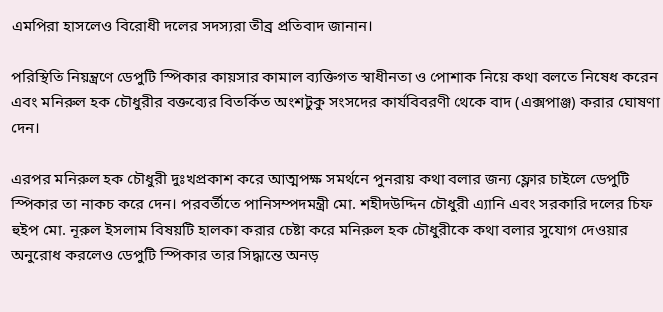এমপিরা হাসলেও বিরোধী দলের সদস্যরা তীব্র প্রতিবাদ জানান।

পরিস্থিতি নিয়ন্ত্রণে ডেপুটি স্পিকার কায়সার কামাল ব্যক্তিগত স্বাধীনতা ও পোশাক নিয়ে কথা বলতে নিষেধ করেন এবং মনিরুল হক চৌধুরীর বক্তব্যের বিতর্কিত অংশটুকু সংসদের কার্যবিবরণী থেকে বাদ (এক্সপাঞ্জ) করার ঘোষণা দেন।

এরপর মনিরুল হক চৌধুরী দুঃখপ্রকাশ করে আত্মপক্ষ সমর্থনে পুনরায় কথা বলার জন্য ফ্লোর চাইলে ডেপুটি স্পিকার তা নাকচ করে দেন। পরবর্তীতে পানিসম্পদমন্ত্রী মো. শহীদউদ্দিন চৌধুরী এ্যানি এবং সরকারি দলের চিফ হুইপ মো. নূরুল ইসলাম বিষয়টি হালকা করার চেষ্টা করে মনিরুল হক চৌধুরীকে কথা বলার সুযোগ দেওয়ার অনুরোধ করলেও ডেপুটি স্পিকার তার সিদ্ধান্তে অনড়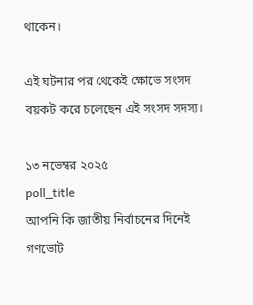থাকেন।

এই ঘটনার পর থেকেই ক্ষোভে সংসদ বয়কট করে চলেছেন এই সংসদ সদস্য।

১৩ নভেম্বর ২০২৫
poll_title
আপনি কি জাতীয় নির্বাচনের দিনেই গণভোট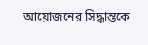আয়োজনের সিদ্ধান্তকে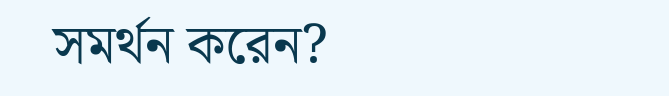সমর্থন করেন?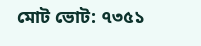মোট ভোট: ৭৩৫১